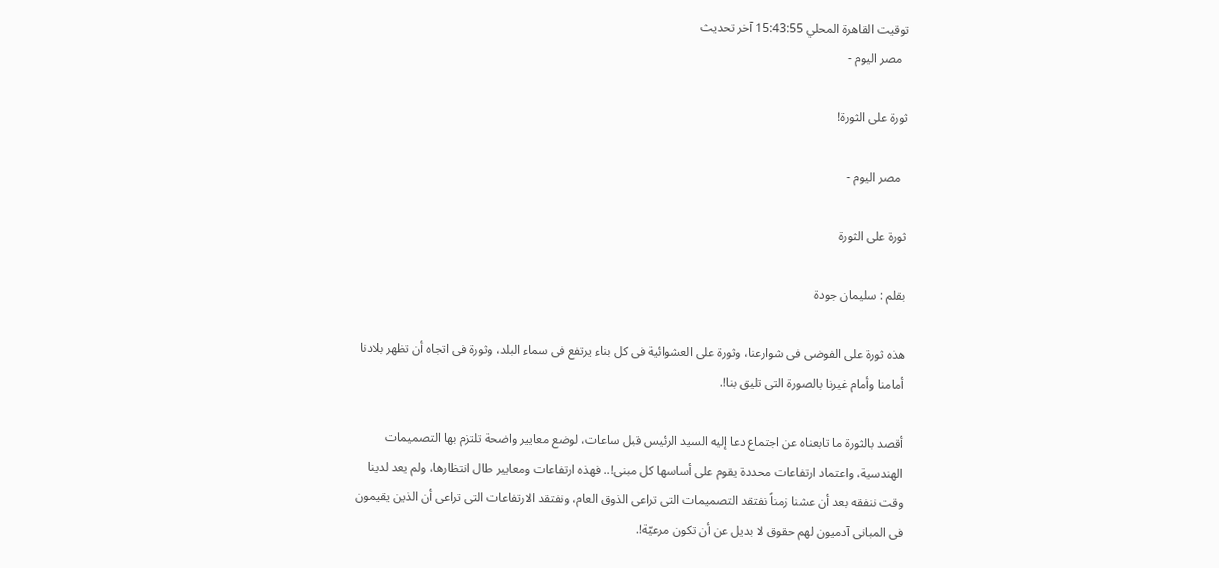توقيت القاهرة المحلي 15:43:55 آخر تحديث
  مصر اليوم -

ثورة على الثورة!

  مصر اليوم -

ثورة على الثورة

بقلم : سليمان جودة

هذه ثورة على الفوضى فى شوارعنا، وثورة على العشوائية فى كل بناء يرتفع فى سماء البلد، وثورة فى اتجاه أن تظهر بلادنا أمامنا وأمام غيرنا بالصورة التى تليق بنا!.

أقصد بالثورة ما تابعناه عن اجتماع دعا إليه السيد الرئيس قبل ساعات، لوضع معايير واضحة تلتزم بها التصميمات الهندسية، واعتماد ارتفاعات محددة يقوم على أساسها كل مبنى!.. فهذه ارتفاعات ومعايير طال انتظارها، ولم يعد لدينا وقت ننفقه بعد أن عشنا زمناً نفتقد التصميمات التى تراعى الذوق العام، ونفتقد الارتفاعات التى تراعى أن الذين يقيمون فى المبانى آدميون لهم حقوق لا بديل عن أن تكون مرعيّة!.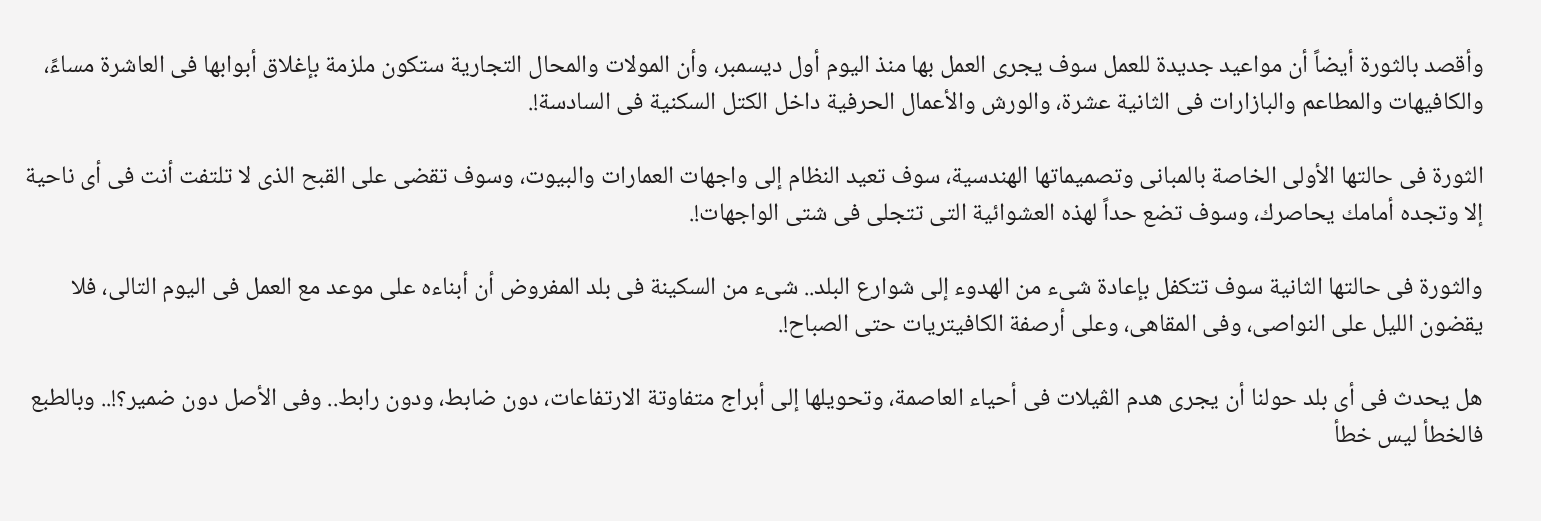وأقصد بالثورة أيضاً أن مواعيد جديدة للعمل سوف يجرى العمل بها منذ اليوم أول ديسمبر، وأن المولات والمحال التجارية ستكون ملزمة بإغلاق أبوابها فى العاشرة مساءً، والكافيهات والمطاعم والبازارات فى الثانية عشرة، والورش والأعمال الحرفية داخل الكتل السكنية فى السادسة!.

الثورة فى حالتها الأولى الخاصة بالمبانى وتصميماتها الهندسية، سوف تعيد النظام إلى واجهات العمارات والبيوت، وسوف تقضى على القبح الذى لا تلتفت أنت فى أى ناحية إلا وتجده أمامك يحاصرك، وسوف تضع حداً لهذه العشوائية التى تتجلى فى شتى الواجهات!.

والثورة فى حالتها الثانية سوف تتكفل بإعادة شىء من الهدوء إلى شوارع البلد.. شىء من السكينة فى بلد المفروض أن أبناءه على موعد مع العمل فى اليوم التالى، فلا يقضون الليل على النواصى، وفى المقاهى، وعلى أرصفة الكافيتريات حتى الصباح!.

هل يحدث فى أى بلد حولنا أن يجرى هدم الڤيلات فى أحياء العاصمة، وتحويلها إلى أبراج متفاوتة الارتفاعات، دون ضابط، ودون رابط.. وفى الأصل دون ضمير؟!.. وبالطبع فالخطأ ليس خطأ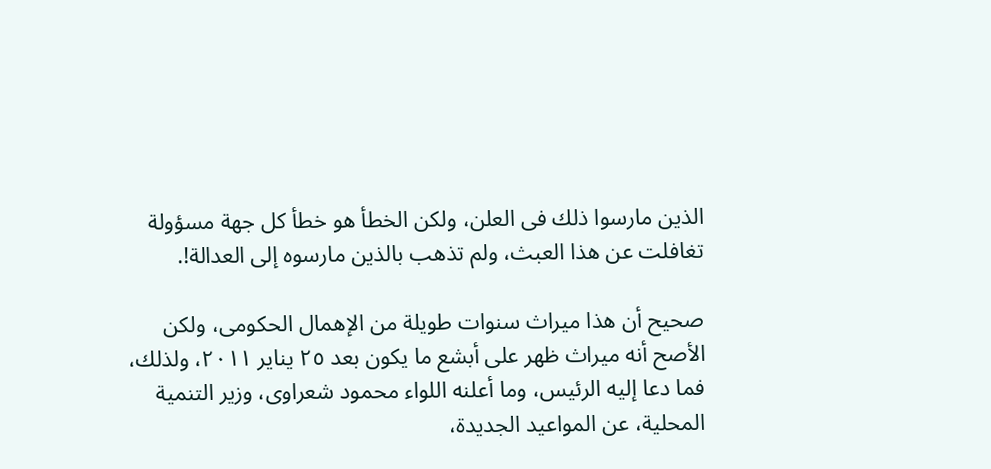الذين مارسوا ذلك فى العلن، ولكن الخطأ هو خطأ كل جهة مسؤولة تغافلت عن هذا العبث، ولم تذهب بالذين مارسوه إلى العدالة!.

صحيح أن هذا ميراث سنوات طويلة من الإهمال الحكومى، ولكن الأصح أنه ميراث ظهر على أبشع ما يكون بعد ٢٥ يناير ٢٠١١، ولذلك، فما دعا إليه الرئيس، وما أعلنه اللواء محمود شعراوى، وزير التنمية المحلية، عن المواعيد الجديدة،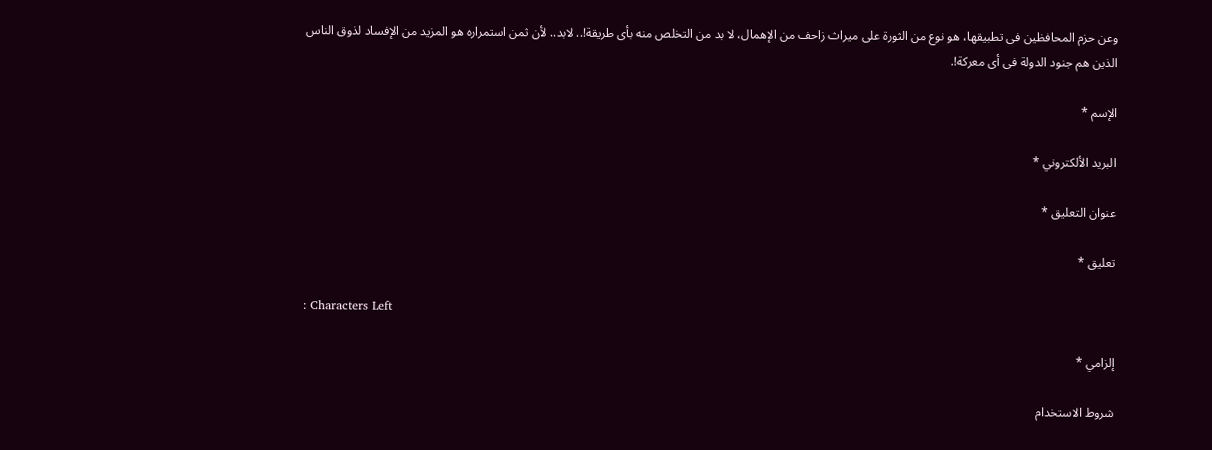وعن حزم المحافظين فى تطبيقها، هو نوع من الثورة على ميراث زاحف من الإهمال، لا بد من التخلص منه بأى طريقة!.. لابد.. لأن ثمن استمراره هو المزيد من الإفساد لذوق الناس الذين هم جنود الدولة فى أى معركة!.

الإسم *

البريد الألكتروني *

عنوان التعليق *

تعليق *

: Characters Left

إلزامي *

شروط الاستخدام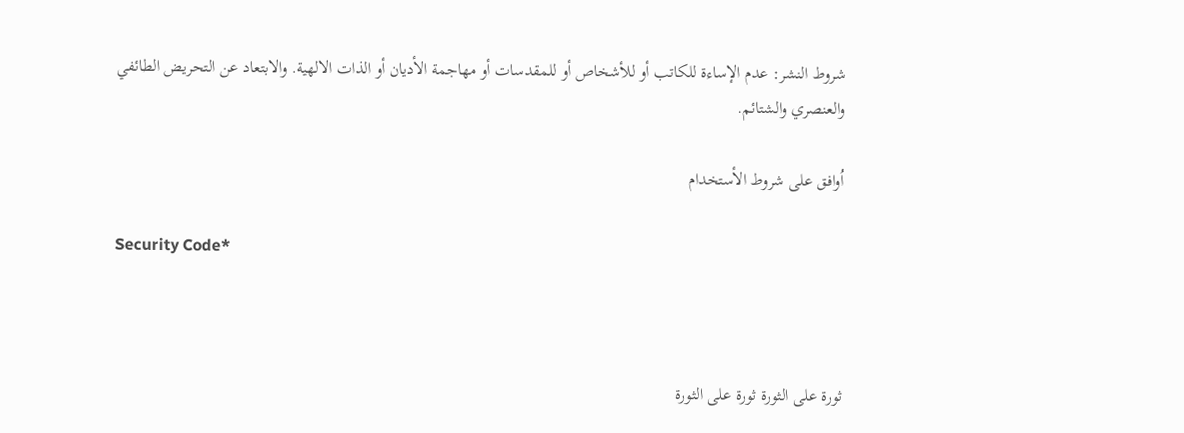شروط النشر: عدم الإساءة للكاتب أو للأشخاص أو للمقدسات أو مهاجمة الأديان أو الذات الالهية. والابتعاد عن التحريض الطائفي والعنصري والشتائم.

اُوافق على شروط الأستخدام

Security Code*



ثورة على الثورة ثورة على الثورة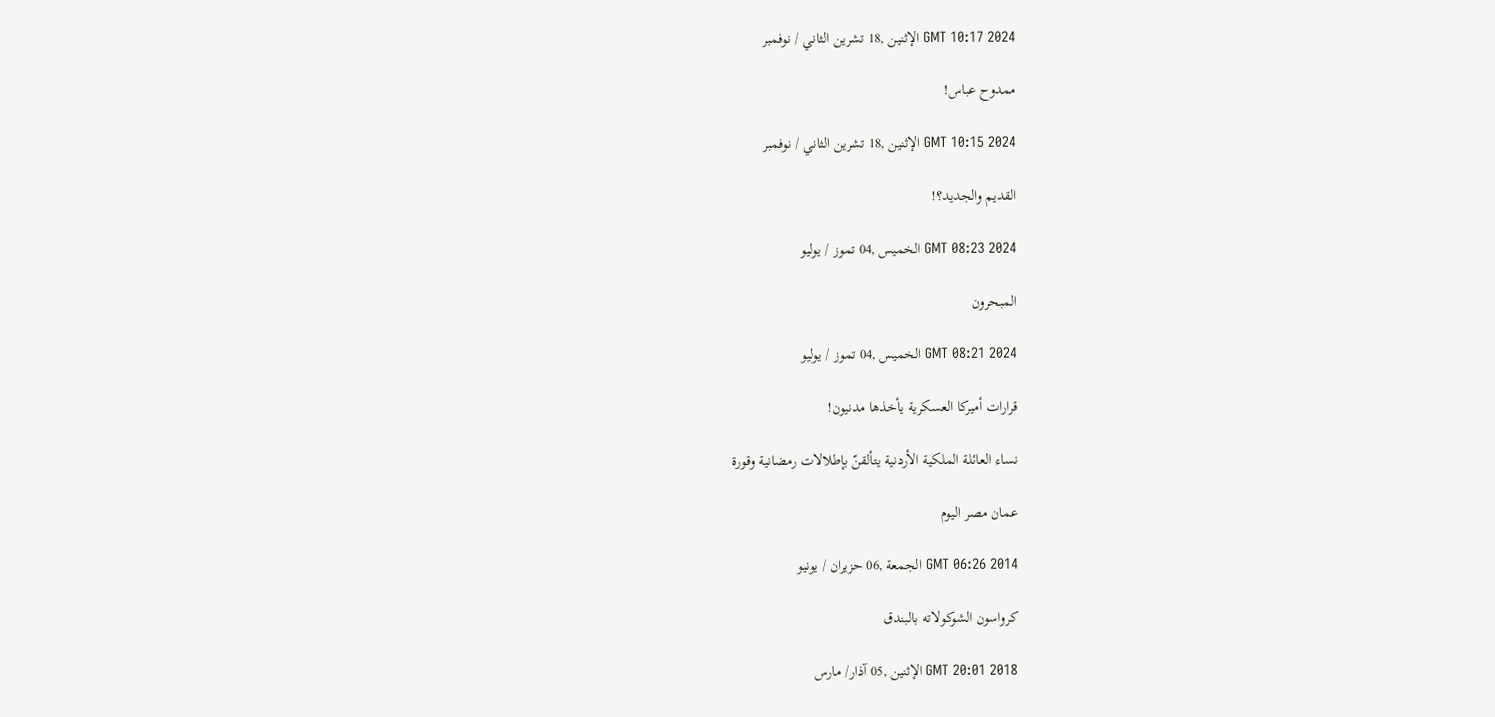GMT 10:17 2024 الإثنين ,18 تشرين الثاني / نوفمبر

ممدوح عباس!

GMT 10:15 2024 الإثنين ,18 تشرين الثاني / نوفمبر

القديم والجديد؟!

GMT 08:23 2024 الخميس ,04 تموز / يوليو

المبحرون

GMT 08:21 2024 الخميس ,04 تموز / يوليو

قرارات أميركا العسكرية يأخذها مدنيون!

نساء العائلة الملكية الأردنية يتألقنّ بإطلالات رمضانية وقورة

عمان مصر اليوم

GMT 06:26 2014 الجمعة ,06 حزيران / يونيو

كرواسون الشوكولاته بالبندق

GMT 20:01 2018 الإثنين ,05 آذار/ مارس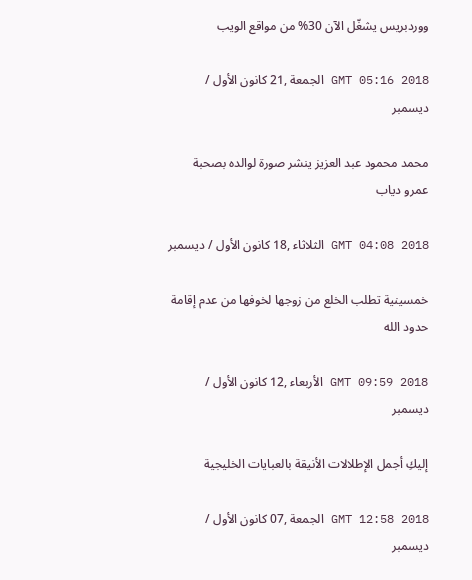ووردبريس يشغّل الآن 30% من مواقع الويب

GMT 05:16 2018 الجمعة ,21 كانون الأول / ديسمبر

محمد محمود عبد العزيز ينشر صورة لوالده بصحبة عمرو دياب

GMT 04:08 2018 الثلاثاء ,18 كانون الأول / ديسمبر

خمسينية تطلب الخلع من زوجها لخوفها من عدم إقامة حدود الله

GMT 09:59 2018 الأربعاء ,12 كانون الأول / ديسمبر

إليكِ أجمل الإطلالات الأنيقة بالعبايات الخليجية

GMT 12:58 2018 الجمعة ,07 كانون الأول / ديسمبر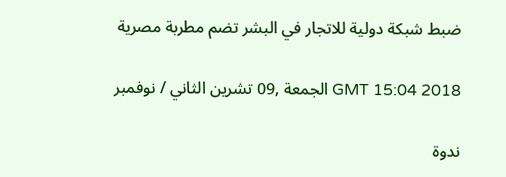ضبط شبكة دولية للاتجار في البشر تضم مطربة مصرية

GMT 15:04 2018 الجمعة ,09 تشرين الثاني / نوفمبر

ندوة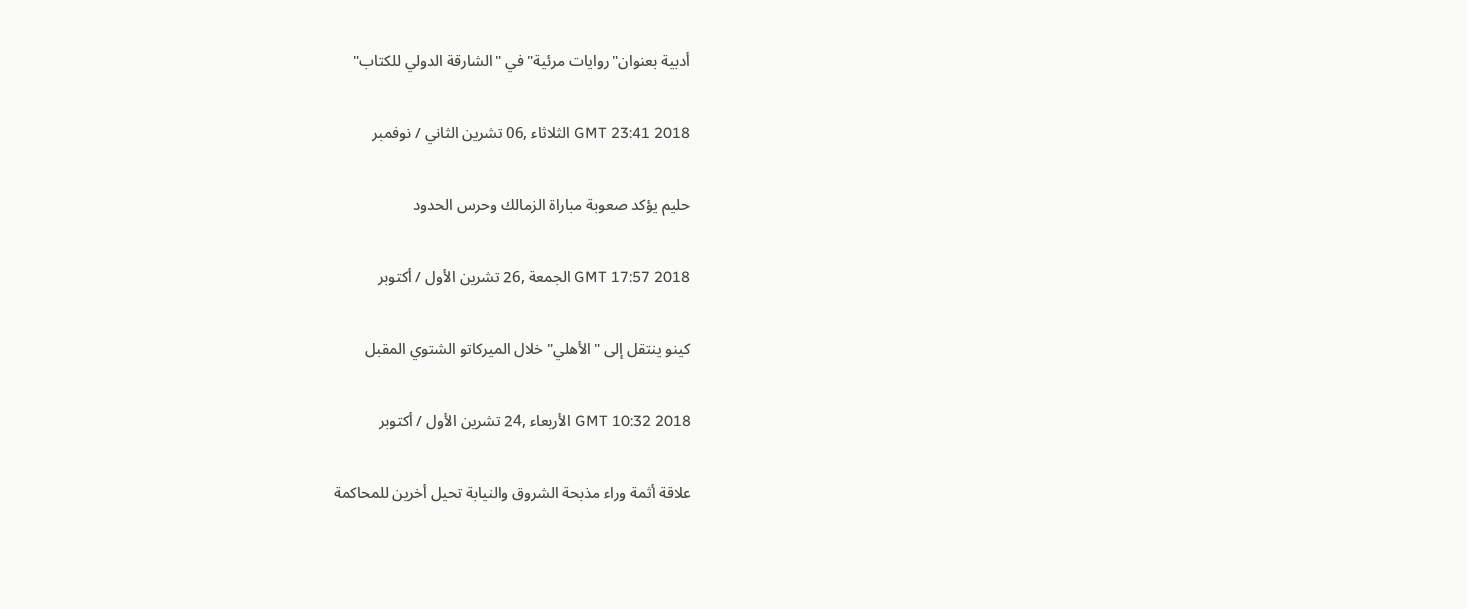أدبية بعنوان"روايات مرئية" في "الشارقة الدولي للكتاب"

GMT 23:41 2018 الثلاثاء ,06 تشرين الثاني / نوفمبر

حليم يؤكد صعوبة مباراة الزمالك وحرس الحدود

GMT 17:57 2018 الجمعة ,26 تشرين الأول / أكتوبر

كينو ينتقل إلى "الأهلي" خلال الميركاتو الشتوي المقبل

GMT 10:32 2018 الأربعاء ,24 تشرين الأول / أكتوبر

علاقة أثمة وراء مذبحة الشروق والنيابة تحيل أخرين للمحاكمة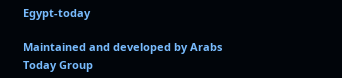Egypt-today

Maintained and developed by Arabs Today Group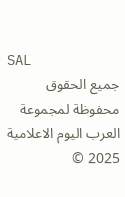SAL
جميع الحقوق محفوظة لمجموعة العرب اليوم الاعلامية 2025 ©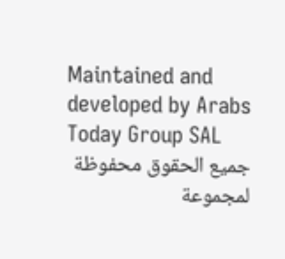Maintained and developed by Arabs Today Group SAL
جميع الحقوق محفوظة لمجموعة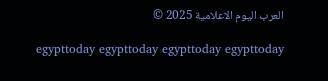العرب اليوم الاعلامية 2025 ©

egypttoday egypttoday egypttoday egypttoday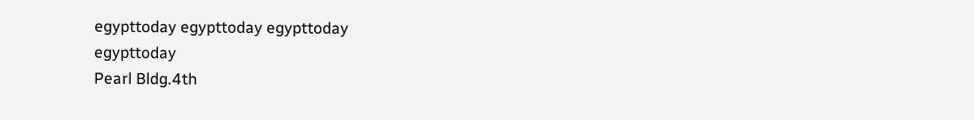egypttoday egypttoday egypttoday
egypttoday
Pearl Bldg.4th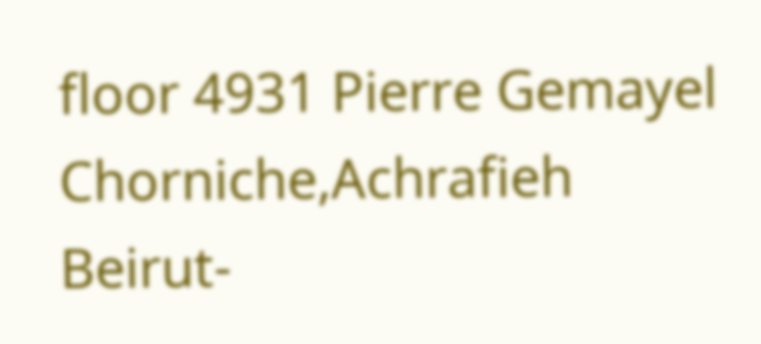floor 4931 Pierre Gemayel Chorniche,Achrafieh Beirut-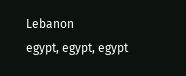Lebanon
egypt, egypt, egypt